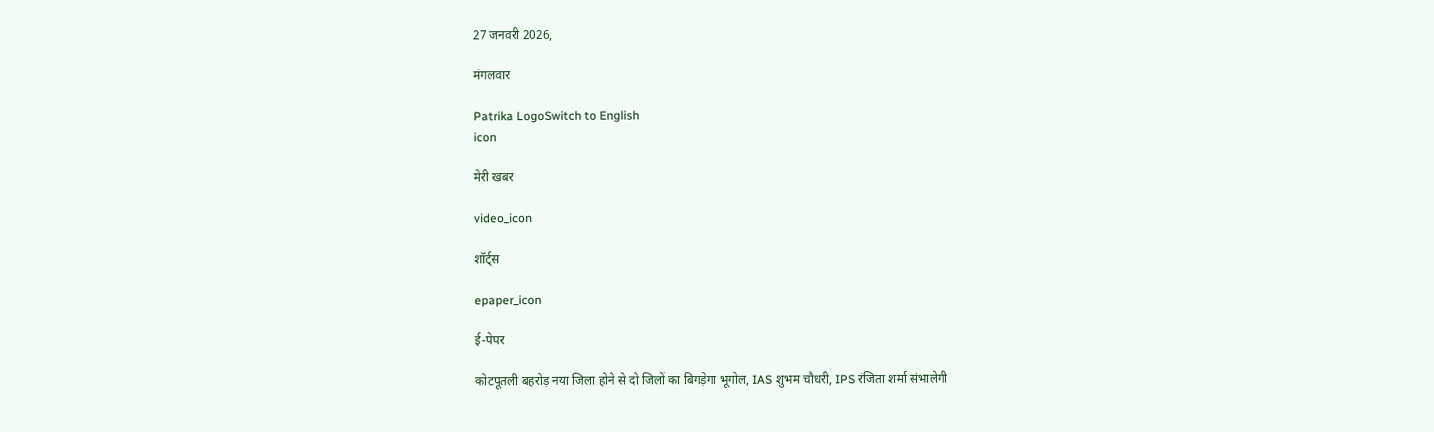27 जनवरी 2026,

मंगलवार

Patrika LogoSwitch to English
icon

मेरी खबर

video_icon

शॉर्ट्स

epaper_icon

ई-पेपर

कोटपूतली बहरोड़ नया जिला होने से दो जिलों का बिगड़ेगा भूगोल, IAS शुभम चौधरी, IPS रंजिता शर्मा संभालेगी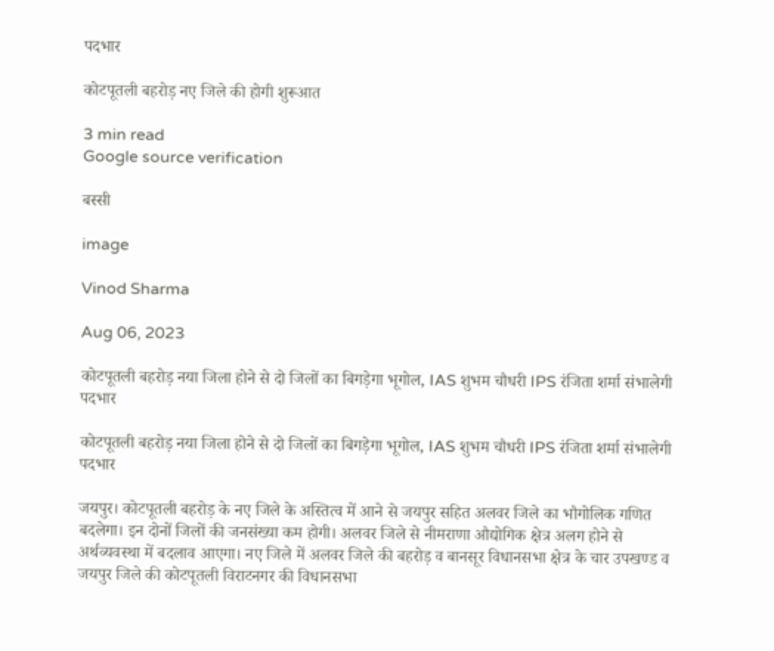पदभार

कोटपूतली बहरोड़ नए जिले की होगी शुरूआत

3 min read
Google source verification

बस्सी

image

Vinod Sharma

Aug 06, 2023

कोटपूतली बहरोड़ नया जिला होने से दो जिलों का बिगड़ेगा भूगोल, IAS शुभम चौधरी IPS रंजिता शर्मा संभालेगी पदभार

कोटपूतली बहरोड़ नया जिला होने से दो जिलों का बिगड़ेगा भूगोल, IAS शुभम चौधरी IPS रंजिता शर्मा संभालेगी पदभार

जयपुर। कोटपूतली बहरोड़ के नए जिले के अस्तित्व में आने से जयपुर सहित अलवर जिले का भौगोलिक गणित बदलेगा। इन दोनों जिलों की जनसंख्या कम होगी। अलवर जिले से नीमराणा औद्योगिक क्षेत्र अलग होने से अर्थव्यवस्था में बदलाव आएगा। नए जिले में अलवर जिले की बहरोड़ व बानसूर विधानसभा क्षेत्र के चार उपखण्ड व जयपुर जिले की कोटपूतली विराटनगर की विधानसभा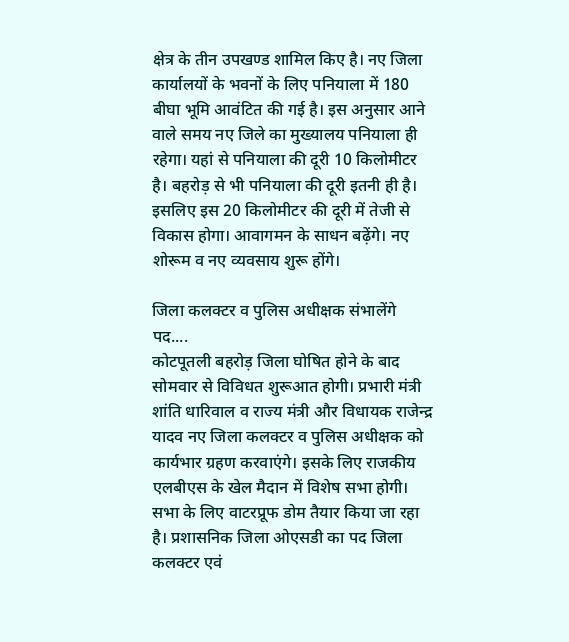क्षेत्र के तीन उपखण्ड शामिल किए है। नए जिला कार्यालयों के भवनों के लिए पनियाला में 180 बीघा भूमि आवंटित की गई है। इस अनुसार आने वाले समय नए जिले का मुख्यालय पनियाला ही रहेगा। यहां से पनियाला की दूरी 10 किलोमीटर है। बहरोड़ से भी पनियाला की दूरी इतनी ही है। इसलिए इस 20 किलोमीटर की दूरी में तेजी से विकास होगा। आवागमन के साधन बढ़ेंगे। नए शोरूम व नए व्यवसाय शुरू होंगे।

जिला कलक्टर व पुलिस अधीक्षक संभालेंगे पद....
कोटपूतली बहरोड़ जिला घोषित होने के बाद सोमवार से विविधत शुरूआत होगी। प्रभारी मंत्री शांति धारिवाल व राज्य मंत्री और विधायक राजेन्द्र यादव नए जिला कलक्टर व पुलिस अधीक्षक को कार्यभार ग्रहण करवाएंगे। इसके लिए राजकीय एलबीएस के खेल मैदान में विशेष सभा होगी। सभा के लिए वाटरप्रूफ डोम तैयार किया जा रहा है। प्रशासनिक जिला ओएसडी का पद जिला कलक्टर एवं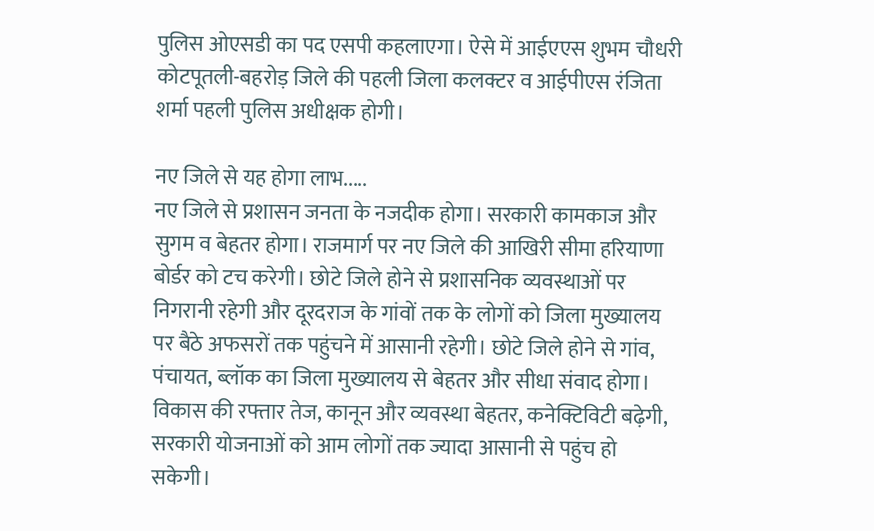पुलिस ओएसडी का पद एसपी कहलाएगा। ऐसे में आईएएस शुभम चौधरी कोटपूतली-बहरोड़ जिले की पहली जिला कलक्टर व आईपीएस रंजिता शर्मा पहली पुलिस अधीक्षक होगी।

नए जिले से यह होगा लाभ.....
नए जिले से प्रशासन जनता के नजदीक होगा। सरकारी कामकाज और सुगम व बेहतर होगा। राजमार्ग पर नए जिले की आखिरी सीमा हरियाणा बोर्डर को टच करेगी। छोटे जिले होने से प्रशासनिक व्यवस्थाओं पर निगरानी रहेगी और दूरदराज के गांवों तक के लोगों को जिला मुख्यालय पर बैठे अफसरों तक पहुंचने में आसानी रहेगी। छोटे जिले होने से गांव, पंचायत, ब्लॉक का जिला मुख्यालय से बेहतर और सीधा संवाद होगा। विकास की रफ्तार तेज, कानून और व्यवस्था बेहतर, कनेक्टिविटी बढ़ेगी, सरकारी योजनाओं को आम लोगों तक ज्यादा आसानी से पहुंच हो सकेगी।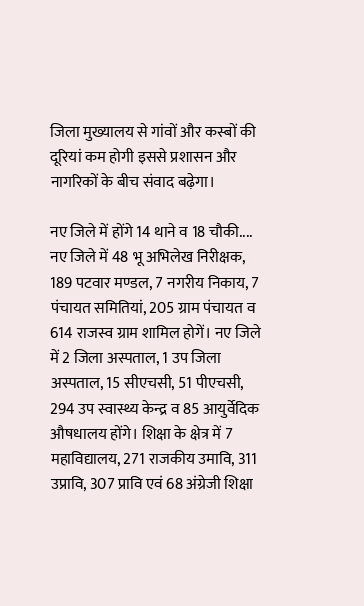जिला मुख्यालय से गांवों और कस्बों की दूरियां कम होगी इससे प्रशासन और नागरिकों के बीच संवाद बढ़ेगा।

नए जिले में होंगे 14 थाने व 18 चौकी....
नए जिले में 48 भू अभिलेख निरीक्षक, 189 पटवार मण्डल, 7 नगरीय निकाय, 7 पंचायत समितियां, 205 ग्राम पंचायत व 614 राजस्व ग्राम शामिल होगें। नए जिले में 2 जिला अस्पताल, 1 उप जिला अस्पताल, 15 सीएचसी, 51 पीएचसी, 294 उप स्वास्थ्य केन्द्र व 85 आयुर्वेदिक औषधालय होंगे। शिक्षा के क्षेत्र में 7 महाविद्यालय, 271 राजकीय उमावि, 311 उप्रावि, 307 प्रावि एवं 68 अंग्रेजी शिक्षा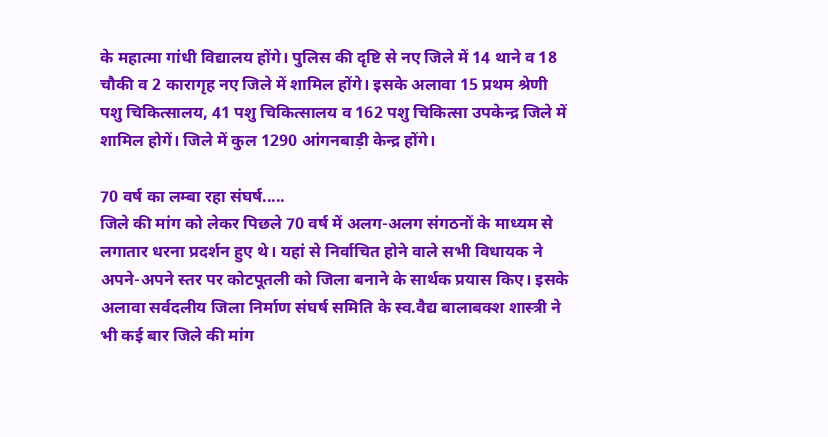के महात्मा गांधी विद्यालय होंगे। पुलिस की दृष्टि से नए जिले में 14 थाने व 18 चौकी व 2 कारागृह नए जिले में शामिल होंगे। इसके अलावा 15 प्रथम श्रेणी पशु चिकित्सालय, 41 पशु चिकित्सालय व 162 पशु चिकित्सा उपकेन्द्र जिले में शामिल होगें। जिले में कुल 1290 आंगनबाड़ी केन्द्र होंगे।

70 वर्ष का लम्बा रहा संघर्ष.....
जिले की मांग को लेकर पिछले 70 वर्ष में अलग-अलग संगठनों के माध्यम से लगातार धरना प्रदर्शन हुए थे। यहां से निर्वाचित होने वाले सभी विधायक ने अपने-अपने स्तर पर कोटपूतली को जिला बनाने के सार्थक प्रयास किए। इसके अलावा सर्वदलीय जिला निर्माण संघर्ष समिति के स्व.वैद्य बालाबक्श शास्त्री ने भी कई बार जिले की मांग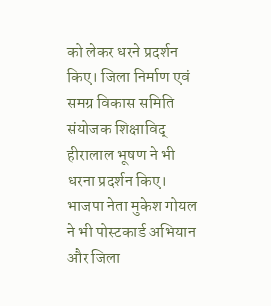को लेकर धरने प्रदर्शन किए। जिला निर्माण एवं समग्र विकास समिति संयोजक शिक्षाविद् हीरालाल भूषण ने भी धरना प्रदर्शन किए। भाजपा नेता मुकेश गोयल ने भी पोस्टकार्ड अभियान और जिला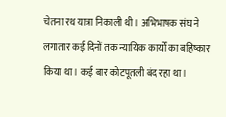चेतना रथ यात्रा निकाली थी। अभिभाषक संघ ने लगातार कई दिनों तक न्यायिक कार्यों का बहिष्कार किया था। कई बार कोटपूतली बंद रहा था।